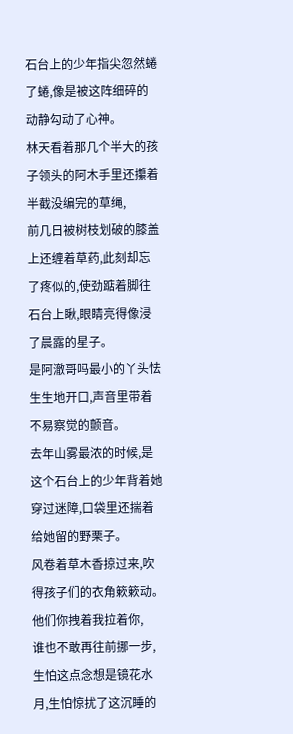石台上的少年指尖忽然蜷了蜷,像是被这阵细碎的动静勾动了心神。
林天看着那几个半大的孩子领头的阿木手里还攥着半截没编完的草绳,
前几日被树枝划破的膝盖上还缠着草药,此刻却忘了疼似的,使劲踮着脚往石台上瞅,眼睛亮得像浸了晨露的星子。
是阿澈哥吗最小的丫头怯生生地开口,声音里带着不易察觉的颤音。
去年山雾最浓的时候,是这个石台上的少年背着她穿过迷障,口袋里还揣着给她留的野栗子。
风卷着草木香掠过来,吹得孩子们的衣角簌簌动。他们你拽着我拉着你,
谁也不敢再往前挪一步,生怕这点念想是镜花水月,生怕惊扰了这沉睡的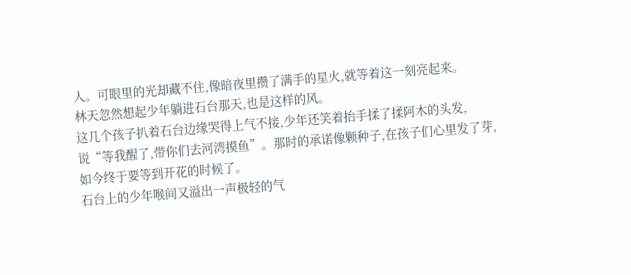人。可眼里的光却藏不住,像暗夜里攒了满手的星火,就等着这一刻亮起来。
林天忽然想起少年躺进石台那天,也是这样的风。
这几个孩子扒着石台边缘哭得上气不接,少年还笑着抬手揉了揉阿木的头发,
说“等我醒了,带你们去河湾摸鱼”。那时的承诺像颗种子,在孩子们心里发了芽,如今终于要等到开花的时候了。
石台上的少年喉间又溢出一声极轻的气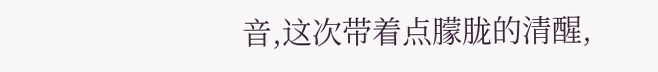音,这次带着点朦胧的清醒,